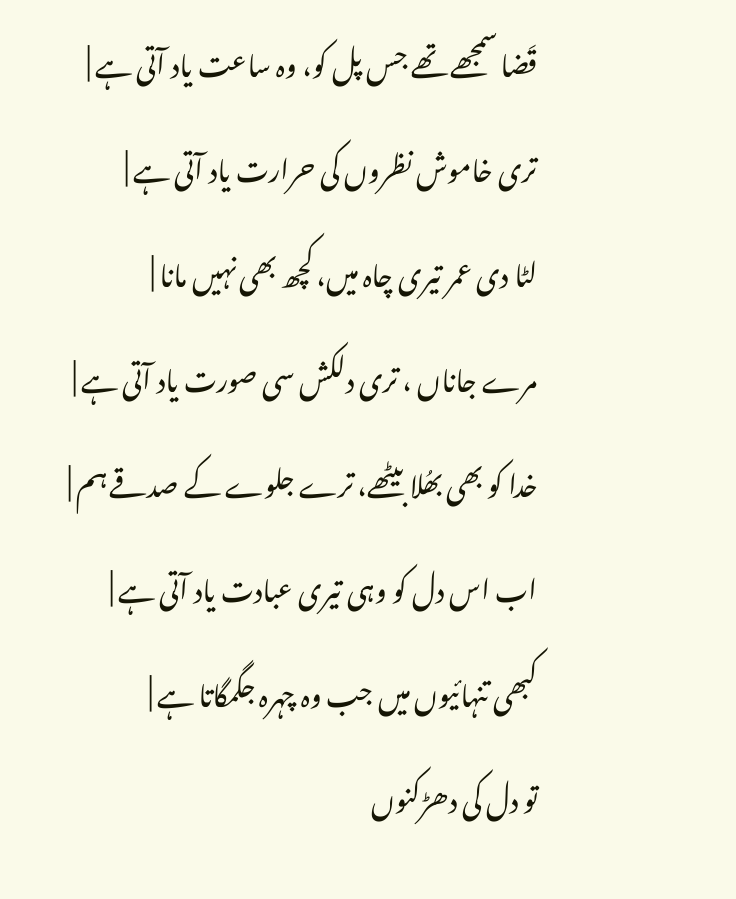قَضا سمجھے تھے جس پل کو، وہ ساعت یاد آتی ہے |
تری خاموش نظروں کی حرارت یاد آتی ہے |
لٹا دی عمر تیری چاہ میں، کچھ بھی نہیں مانا |
مرے جاناں ، تری دلکش سی صورت یاد آتی ہے |
خدا کو بھی بھُلا بیٹھے، ترے جلوے کے صدقے ہم |
اب اس دل کو وہی تیری عبادت یاد آتی ہے |
کبھی تنہائیوں میں جب وہ چہرہ جگمگاتا ہے |
تو دل کی دھڑکنوں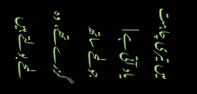میں تیری چاہت یاد آتی ہے |
جو لمحے ساتھ گزرے تھے، وہ لمحے بولتے ہیں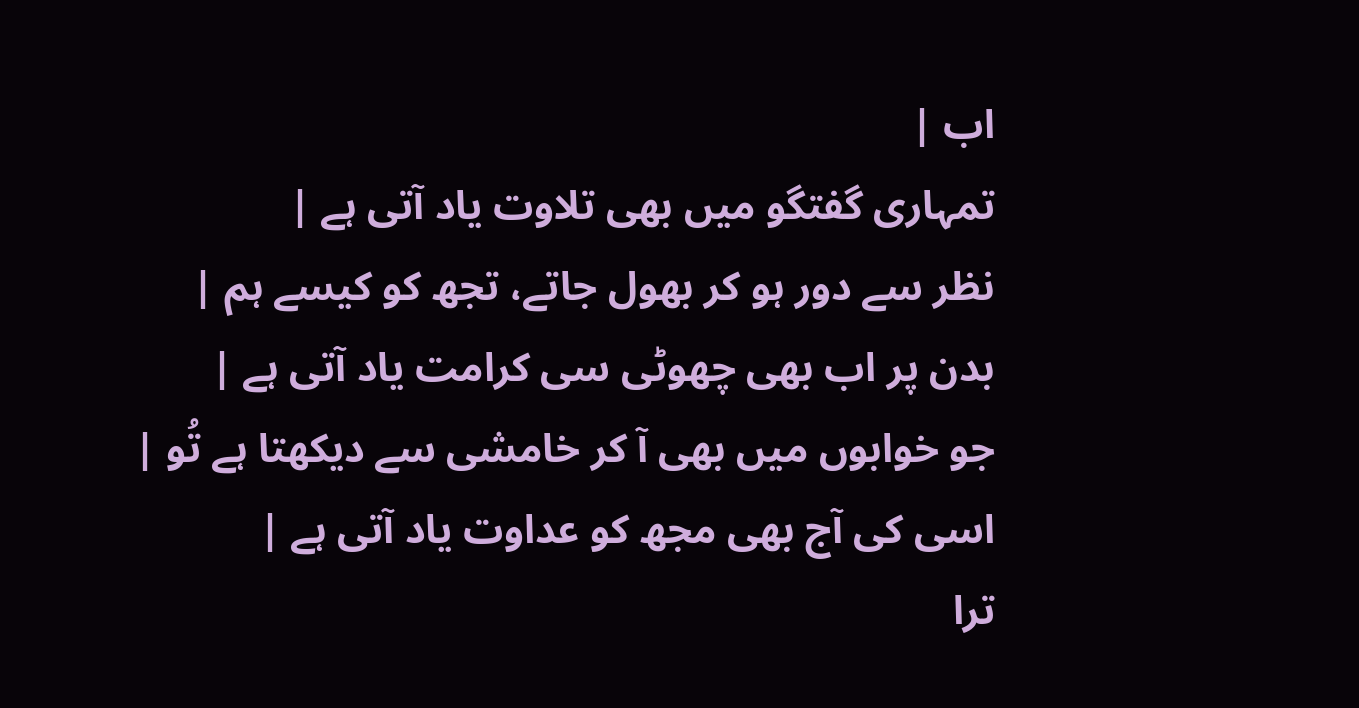اب |
تمہاری گفتگو میں بھی تلاوت یاد آتی ہے |
نظر سے دور ہو کر بھول جاتے، تجھ کو کیسے ہم |
بدن پر اب بھی چھوٹی سی کرامت یاد آتی ہے |
جو خوابوں میں بھی آ کر خامشی سے دیکھتا ہے تُو |
اسی کی آج بھی مجھ کو عداوت یاد آتی ہے |
ترا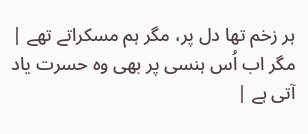ہر زخم تھا دل پر، مگر ہم مسکراتے تھے |
مگر اب اُس ہنسی پر بھی وہ حسرت یاد آتی ہے |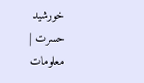خورشید حسرت |
معلومات